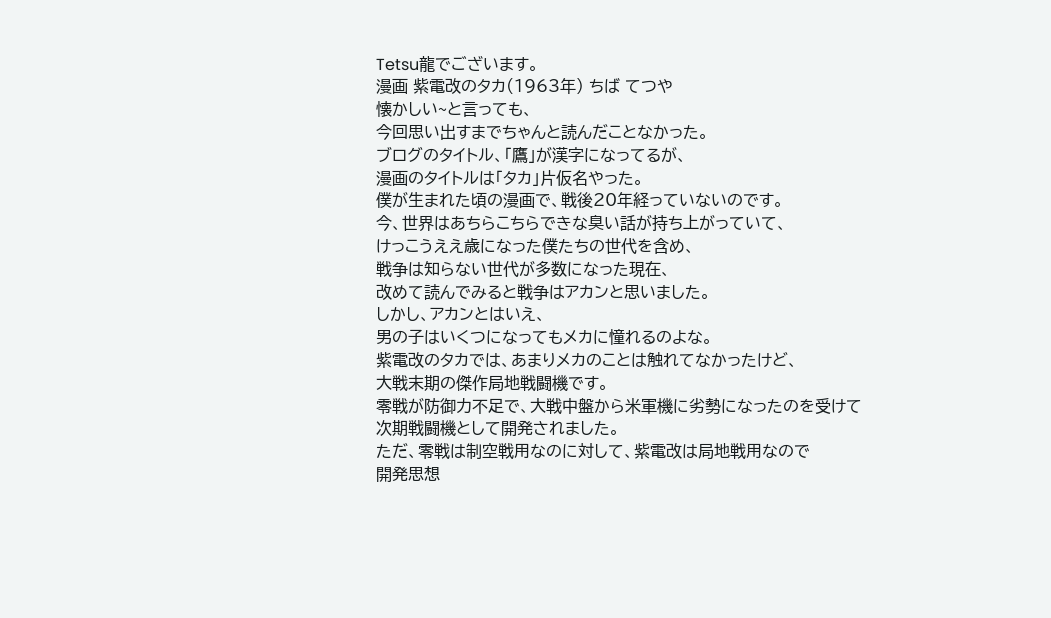Tetsu龍でございます。
漫画 紫電改のタカ(1963年) ちば てつや
懐かしい~と言っても、
今回思い出すまでちゃんと読んだことなかった。
ブログのタイトル、「鷹」が漢字になってるが、
漫画のタイトルは「タカ」片仮名やった。
僕が生まれた頃の漫画で、戦後20年経っていないのです。
今、世界はあちらこちらできな臭い話が持ち上がっていて、
けっこうええ歳になった僕たちの世代を含め、
戦争は知らない世代が多数になった現在、
改めて読んでみると戦争はアカンと思いました。
しかし、アカンとはいえ、
男の子はいくつになってもメカに憧れるのよな。
紫電改のタカでは、あまりメカのことは触れてなかったけど、
大戦末期の傑作局地戦闘機です。
零戦が防御力不足で、大戦中盤から米軍機に劣勢になったのを受けて
次期戦闘機として開発されました。
ただ、零戦は制空戦用なのに対して、紫電改は局地戦用なので
開発思想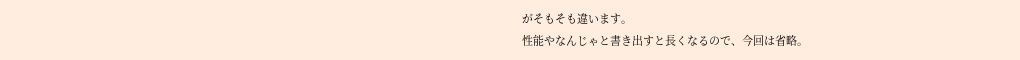がそもそも違います。
性能やなんじゃと書き出すと長くなるので、今回は省略。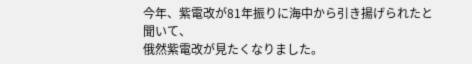今年、紫電改が81年振りに海中から引き揚げられたと聞いて、
俄然紫電改が見たくなりました。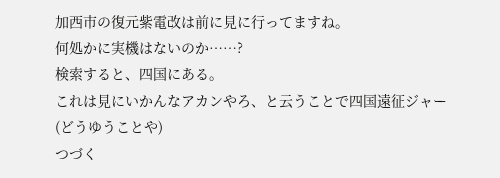加西市の復元紫電改は前に見に行ってますね。
何処かに実機はないのか……?
検索すると、四国にある。
これは見にいかんなアカンやろ、と云うことで四国遠征ジャー
(どうゆうことや)
つづく